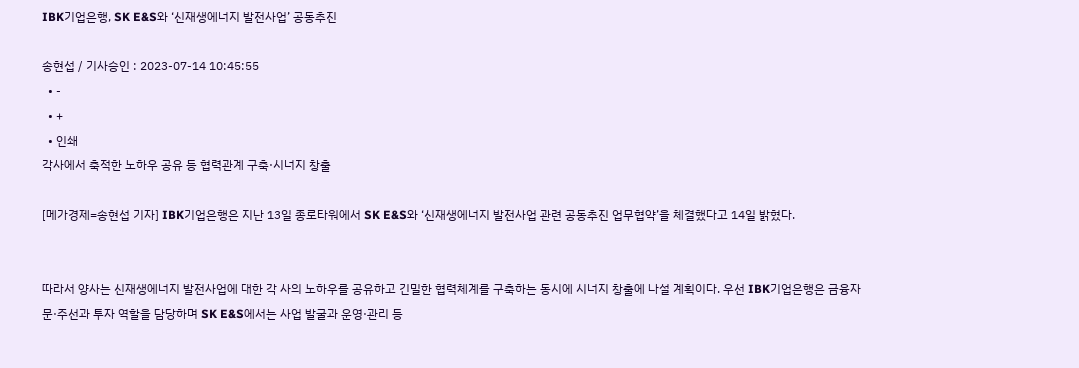IBK기업은행, SK E&S와 ‘신재생에너지 발전사업’ 공동추진

송현섭 / 기사승인 : 2023-07-14 10:45:55
  • -
  • +
  • 인쇄
각사에서 축적한 노하우 공유 등 협력관계 구축·시너지 창출

[메가경제=송현섭 기자] IBK기업은행은 지난 13일 종로타워에서 SK E&S와 ‘신재생에너지 발전사업 관련 공동추진 업무협약’을 체결했다고 14일 밝혔다.


따라서 양사는 신재생에너지 발전사업에 대한 각 사의 노하우를 공유하고 긴밀한 협력체계를 구축하는 동시에 시너지 창출에 나설 계획이다. 우선 IBK기업은행은 금융자문·주선과 투자 역할을 담당하며 SK E&S에서는 사업 발굴과 운영·관리 등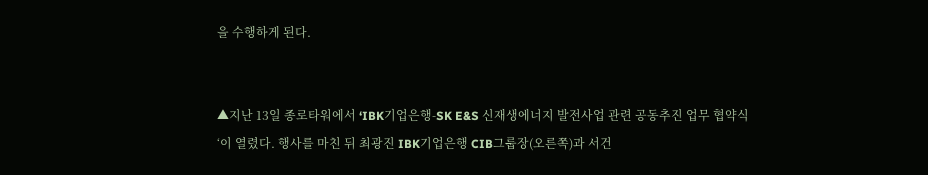을 수행하게 된다.


▲지난 13일 종로타워에서 ‘IBK기업은행-SK E&S 신재생에너지 발전사업 관련 공동추진 업무 협약식‘이 열렸다. 행사를 마친 뒤 최광진 IBK기업은행 CIB그룹장(오른쪽)과 서건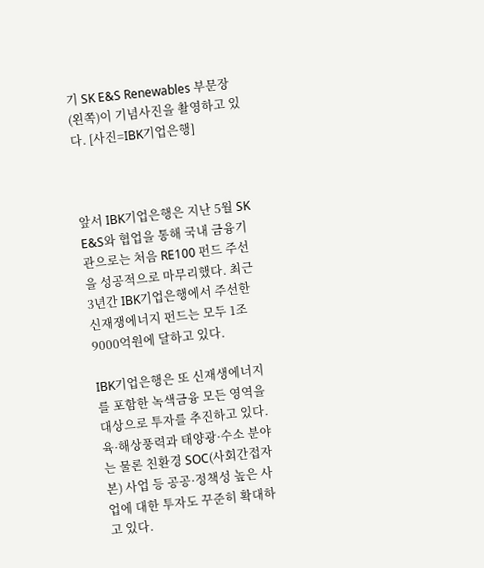기 SK E&S Renewables 부문장(왼쪽)이 기념사진을 촬영하고 있다. [사진=IBK기업은행]



앞서 IBK기업은행은 지난 5월 SK E&S와 협업을 통해 국내 금융기관으로는 처음 RE100 펀드 주선을 성공적으로 마무리했다. 최근 3년간 IBK기업은행에서 주선한 신재쟁에너지 펀드는 모두 1조9000억원에 달하고 있다.

IBK기업은행은 또 신재생에너지를 포함한 녹색금융 모든 영역을 대상으로 투자를 추진하고 있다. 육·해상풍력과 태양광·수소 분야는 물론 친환경 SOC(사회간접자본) 사업 등 공공·정책성 높은 사업에 대한 투자도 꾸준히 확대하고 있다.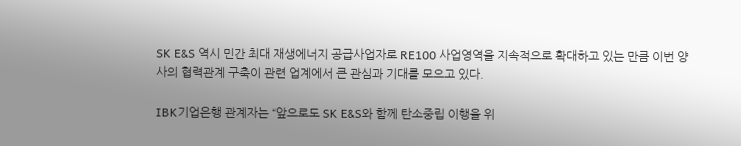SK E&S 역시 민간 최대 재생에너지 공급사업자로 RE100 사업영역을 지속적으로 확대하고 있는 만큼 이번 양사의 협력관계 구축이 관련 업계에서 큰 관심과 기대를 모으고 있다.

IBK기업은행 관계자는 “앞으로도 SK E&S와 함께 탄소중립 이행을 위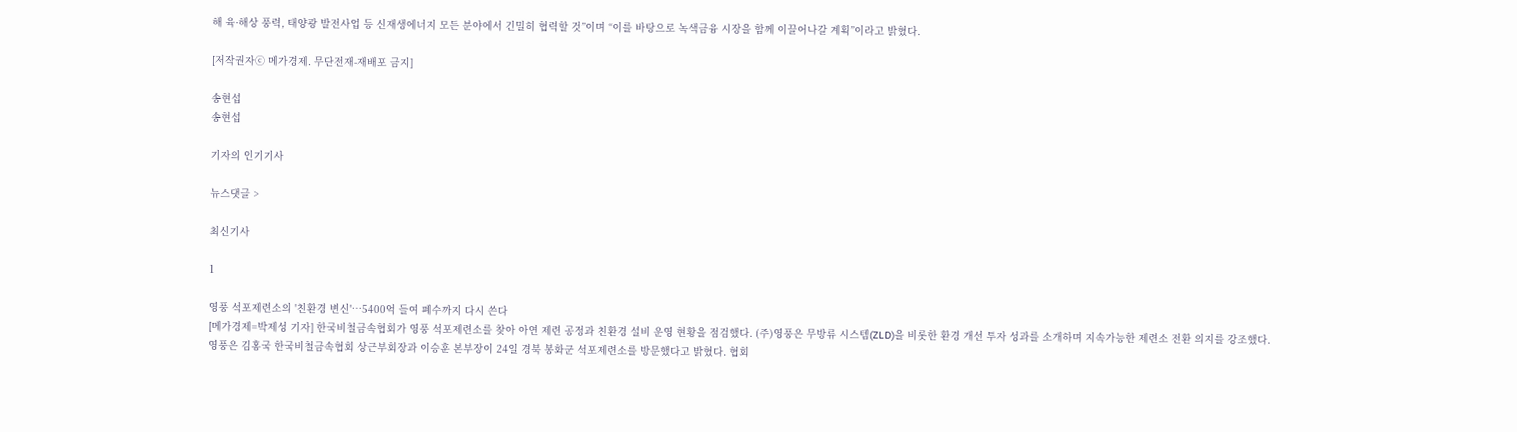해 육·해상 풍력, 태양광 발전사업 등 신재생에너지 모든 분야에서 긴밀히 협력할 것”이며 “이를 바탕으로 녹색금융 시장을 함께 이끌어나갈 계획”이라고 밝혔다.

[저작권자ⓒ 메가경제. 무단전재-재배포 금지]

송현섭
송현섭

기자의 인기기사

뉴스댓글 >

최신기사

1

영풍 석포제련소의 '친환경 변신'…5400억 들여 폐수까지 다시 쓴다
[메가경제=박제성 기자] 한국비철금속협회가 영풍 석포제련소를 찾아 아연 제련 공정과 친환경 설비 운영 현황을 점검했다. (주)영풍은 무방류 시스템(ZLD)을 비롯한 환경 개선 투자 성과를 소개하며 지속가능한 제련소 전환 의지를 강조했다. 영풍은 김홍국 한국비철금속협회 상근부회장과 이승훈 본부장이 24일 경북 봉화군 석포제련소를 방문했다고 밝혔다. 협회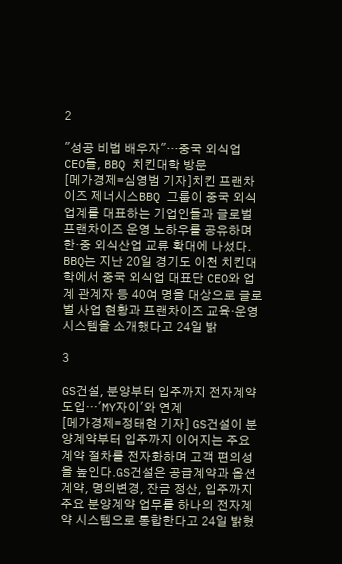2

"성공 비법 배우자"…중국 외식업 CEO들, BBQ 치킨대학 방문
[메가경제=심영범 기자]치킨 프랜차이즈 제너시스BBQ 그룹이 중국 외식업계를 대표하는 기업인들과 글로벌 프랜차이즈 운영 노하우를 공유하며 한·중 외식산업 교류 확대에 나섰다. BBQ는 지난 20일 경기도 이천 치킨대학에서 중국 외식업 대표단 CEO와 업계 관계자 등 40여 명을 대상으로 글로벌 사업 현황과 프랜차이즈 교육·운영 시스템을 소개했다고 24일 밝

3

GS건설, 분양부터 입주까지 전자계약 도입…'MY자이'와 연계
[메가경제=정태현 기자] GS건설이 분양계약부터 입주까지 이어지는 주요 계약 절차를 전자화하며 고객 편의성을 높인다.GS건설은 공급계약과 옵션계약, 명의변경, 잔금 정산, 입주까지 주요 분양계약 업무를 하나의 전자계약 시스템으로 통합한다고 24일 밝혔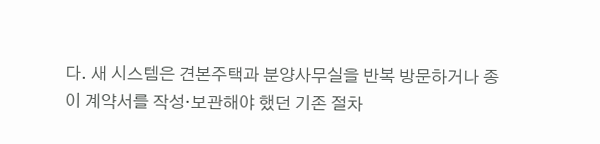다. 새 시스템은 견본주택과 분양사무실을 반복 방문하거나 종이 계약서를 작성·보관해야 했던 기존 절차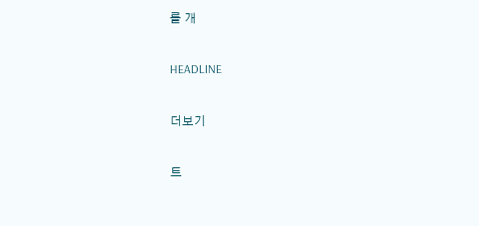를 개

HEADLINE

더보기

트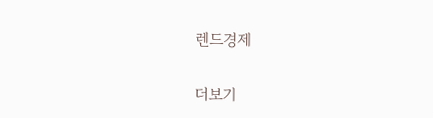렌드경제

더보기